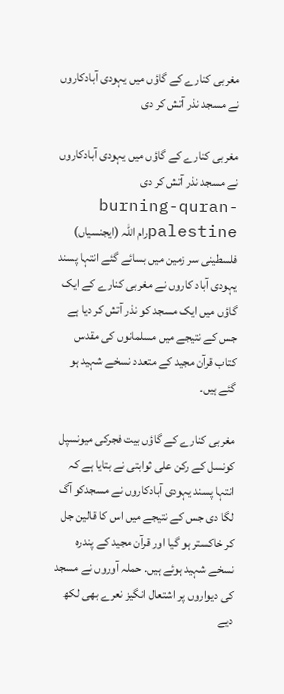مغربی کنارے کے گاؤں میں یہودی آبادکاروں نے مسجد نذر آتش کر دی

مغربی کنارے کے گاؤں میں یہودی آبادکاروں نے مسجد نذر آتش کر دی
burning-quran-palestineرام اللہ (ایجنسیاں) فلسطینی سر زمین میں بسائے گئے انتہا پسند یہودی آباد کاروں نے مغربی کنارے کے ایک گاؤں میں ایک مسجد کو نذر آتش کر دیا ہے جس کے نتیجے میں مسلمانوں کی مقدس کتاب قرآن مجید کے متعدد نسخے شہید ہو گئے ہیں۔

مغربی کنارے کے گاؤں بیت فجرکی میونسپل کونسل کے رکن علی ثوابتی نے بتایا ہے کہ انتہا پسند یہودی آبادکاروں نے مسجدکو آگ لگا دی جس کے نتیجے میں اس کا قالین جل کر خاکستر ہو گیا اور قرآن مجید کے پندرہ نسخے شہید ہوئے ہیں. حملہ آوروں نے مسجد کی دیواروں پر اشتعال انگیز نعرے بھی لکھ دیے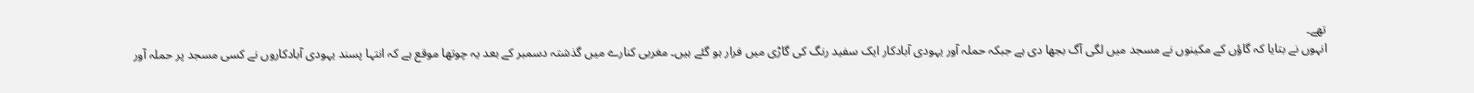تھے۔
انہوں نے بتایا کہ گاؤں کے مکینوں نے مسجد میں لگی آگ بجھا دی ہے جبکہ حملہ آور یہودی آبادکار ایک سفید رنگ کی گاڑی میں فرار ہو گئے ہیں۔ مغربی کنارے میں گذشتہ دسمبر کے بعد یہ چوتھا موقع ہے کہ انتہا پسند یہودی آبادکاروں نے کسی مسجد پر حملہ آور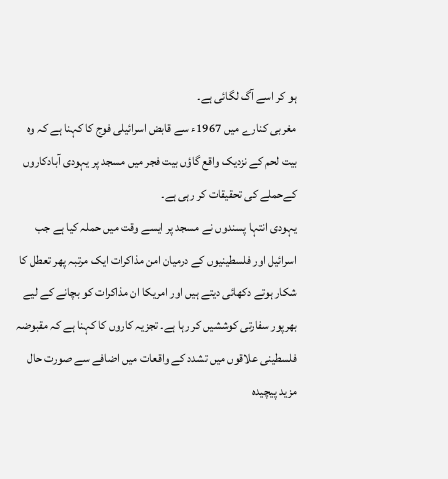ہو کر اسے آگ لگائی ہے۔
مغربی کنارے میں 1967ء سے قابض اسرائیلی فوج کا کہنا ہے کہ وہ بیت لحم کے نزدیک واقع گاؤں بیت فجر میں مسجد پر یہودی آبادکاروں کےحملے کی تحقیقات کر رہی ہے۔
یہودی انتہا پسندوں نے مسجد پر ایسے وقت میں حملہ کیا ہے جب اسرائیل اور فلسطینیوں کے درمیان امن مذاکرات ایک مرتبہ پھر تعطل کا شکار ہوتے دکھائی دیتے ہیں اور امریکا ان مذاکرات کو بچانے کے لیے بھرپور سفارتی کوششیں کر رہا ہے۔ تجزیہ کاروں کا کہنا ہے کہ مقبوضہ فلسطینی علاقوں میں تشدد کے واقعات میں اضافے سے صورت حال مزید پیچیدہ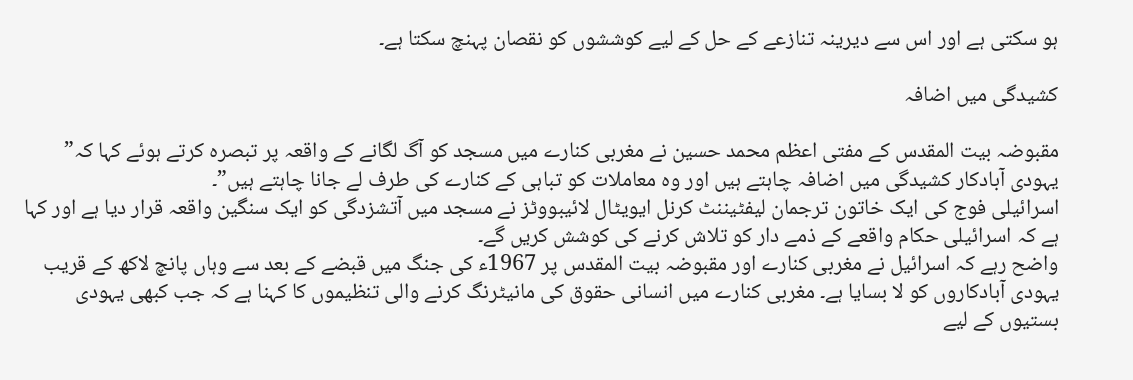ہو سکتی ہے اور اس سے دیرینہ تنازعے کے حل کے لیے کوششوں کو نقصان پہنچ سکتا ہے۔

کشیدگی میں اضافہ

مقبوضہ بیت المقدس کے مفتی اعظم محمد حسین نے مغربی کنارے میں مسجد کو آگ لگانے کے واقعہ پر تبصرہ کرتے ہوئے کہا کہ” یہودی آبادکار کشیدگی میں اضافہ چاہتے ہیں اور وہ معاملات کو تباہی کے کنارے کی طرف لے جانا چاہتے ہیں”۔
اسرائیلی فوج کی ایک خاتون ترجمان لیفٹیننٹ کرنل ایویٹال لائیبووٹز نے مسجد میں آتشزدگی کو ایک سنگین واقعہ قرار دیا ہے اور کہا ہے کہ اسرائیلی حکام واقعے کے ذمے دار کو تلاش کرنے کی کوشش کریں گے۔
واضح رہے کہ اسرائیل نے مغربی کنارے اور مقبوضہ بیت المقدس پر 1967ء کی جنگ میں قبضے کے بعد سے وہاں پانچ لاکھ کے قریب یہودی آبادکاروں کو لا بسایا ہے۔ مغربی کنارے میں انسانی حقوق کی مانیٹرنگ کرنے والی تنظیموں کا کہنا ہے کہ جب کبھی یہودی بستیوں کے لیے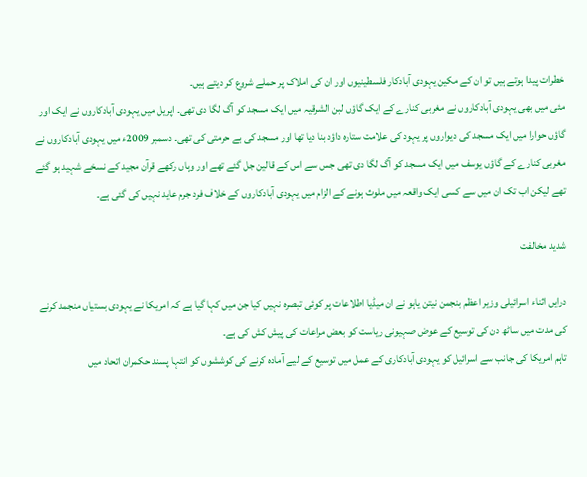خطرات پیدا ہوتے ہیں تو ان کے مکین یہودی آبادکار فلسطینیوں اور ان کی املاک پر حملے شروع کر دیتے ہیں۔
مئی میں بھی یہودی آبادکاروں نے مغربی کنارے کے ایک گاؤں لبن الشرقیہ میں ایک مسجد کو آگ لگا دی تھی۔ اپریل میں یہودی آبادکاروں نے ایک اور گاؤں حوارا میں ایک مسجد کی دیواروں پر یہود کی علامت ستارہ داؤد بنا دیا تھا اور مسجد کی بے حرمتی کی تھی۔ دسمبر 2009ء میں یہودی آبادکاروں نے مغربی کنارے کے گاؤں یوسف میں ایک مسجد کو آگ لگا دی تھی جس سے اس کے قالین جل گئے تھے اور وہاں رکھے قرآن مجید کے نسخے شہید ہو گئے تھے لیکن اب تک ان میں سے کسی ایک واقعہ میں ملوث ہونے کے الزام میں یہودی آبادکاروں کے خلاف فرد جرم عاید نہیں کی گئی ہے۔

شدید مخالفت

درایں اثناء اسرائیلی وزیر اعظم بنجمن نیتن یاہو نے ان میڈیا اطلاعات پر کوئی تبصرہ نہیں کیا جن میں کہا گیا ہے کہ امریکا نے یہودی بستیاں منجمد کرنے کی مدت میں ساٹھ دن کی توسیع کے عوض صہیونی ریاست کو بعض مراعات کی پیش کش کی ہے۔
تاہم امریکا کی جانب سے اسرائیل کو یہودی آبادکاری کے عمل میں توسیع کے لیے آمادہ کرنے کی کوششوں کو انتہا پسند حکمران اتحاد میں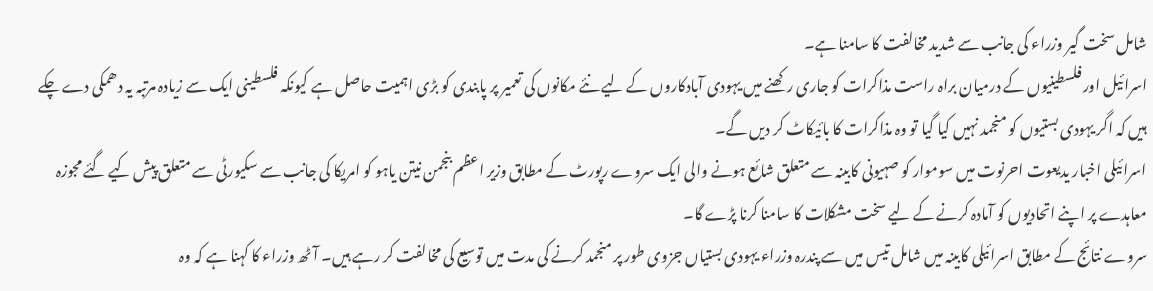شامل سخت گیر وزراء کی جانب سے شدید مخالفت کا سامنا ہے۔
اسرائیل اور فلسطینیوں کے درمیان براہ راست مذاکرات کو جاری رکھنے میں یہودی آبادکاروں کے لیے نئے مکانوں کی تعمیر پر پابندی کو بڑی اہمیت حاصل ہے کیونکہ فلسطینی ایک سے زیادہ مرتبہ یہ دھمکی دے چکے ہیں کہ اگر یہودی بستیوں کو منجمد نہیں کیا گیا تو وہ مذاکرات کا بائیکاٹ کر دیں گے۔
اسرائیلی اخبار یدیعوت احرنوت میں سوموار کو صہیونی کابینہ سے متعلق شائع ہونے والی ایک سروے رپورٹ کے مطابق وزیر اعظم بنجمن نیتن یاہو کو امریکا کی جانب سے سکیورٹی سے متعلق پیش کیے گئے مجوزہ معاہدے پر اپنے اتحادیوں کو آمادہ کرنے کے لیے سخت مشکلات کا سامنا کرنا پڑے گا۔
سروے نتائج کے مطابق اسرائیلی کابینہ میں شامل تیس میں سے پندرہ وزراء یہودی بستیاں جزوی طور پر منجمد کرنے کی مدت میں توسیع کی مخالفت کر رہے ہیں۔ آٹھ وزراء کا کہنا ہے کہ وہ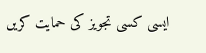ایسی کسی تجویز کی حمایت کریں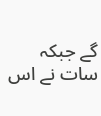گے جبکہ سات نے اس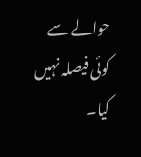حوالے سے کوئی فیصلہ نہیں کیا۔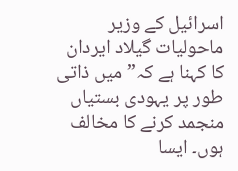اسرائیل کے وزیر ماحولیات گیلاد ایردان کا کہنا ہے کہ”میں ذاتی طور پر یہودی بستیاں منجمد کرنے کا مخالف ہوں۔ ایسا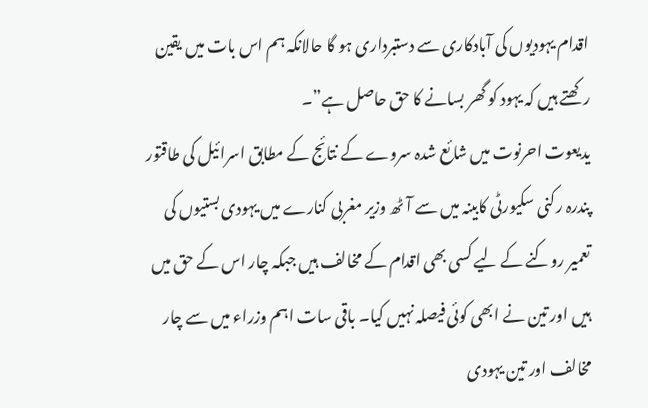اقدام یہودیوں کی آبادکاری سے دستبرداری ہو گا حالانکہ ہم اس بات میں یقین رکھتے ہیں کہ یہود کو گھر بسانے کا حق حاصل ہے”۔
یدیعوت احرنوت میں شائع شدہ سروے کے نتائج کے مطابق اسرائیل کی طاقتور پندرہ رکنی سکیورٹی کابینہ میں سے آٹھ وزیر مغربی کنارے میں یہودی بستیوں کی تعمیر روکنے کے لیے کسی بھی اقدام کے مخالف ہیں جبکہ چار اس کے حق میں ہیں اور تین نے ابھی کوئی فیصلہ نہیں کیا۔ باقی سات اہم وزراء میں سے چار مخالف اور تین یہودی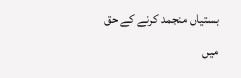بستیاں منجمد کرنے کے حق میں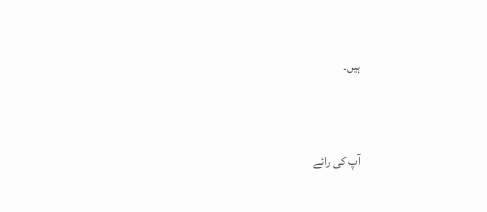ہیں۔


آپ کی رائے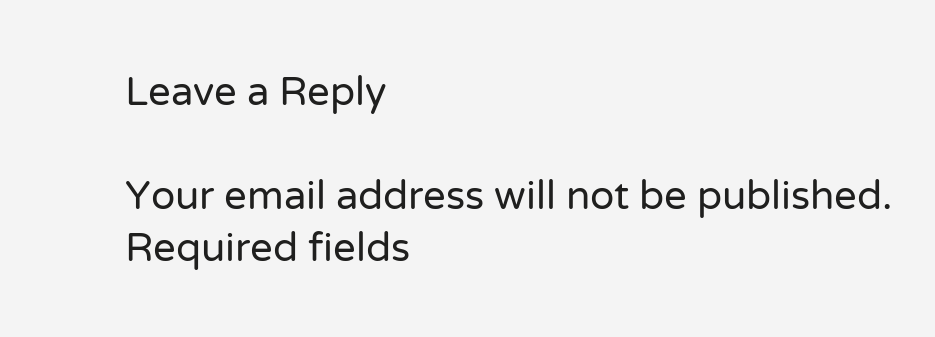Leave a Reply

Your email address will not be published. Required fields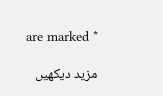are marked *

مزید دیکهیں